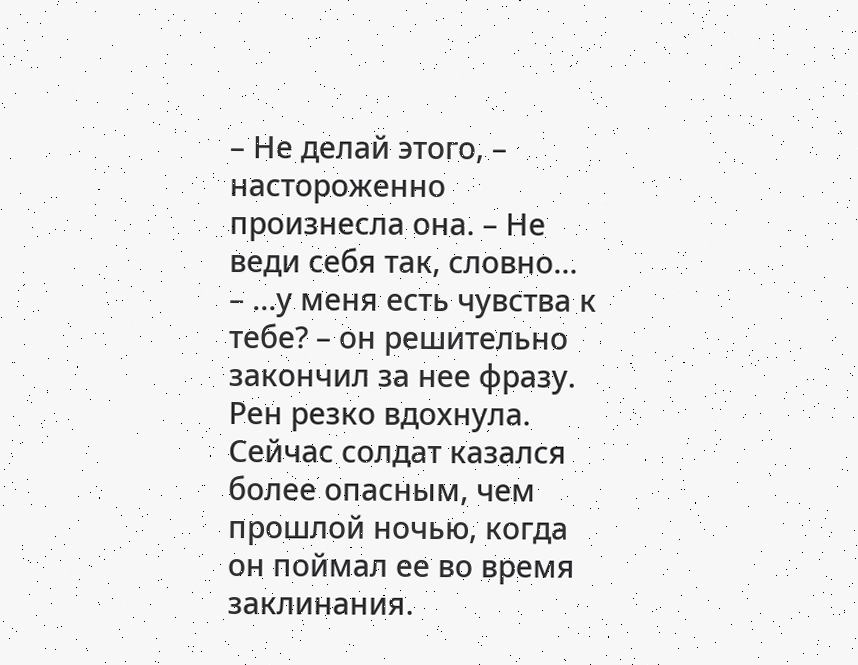– Не делай этого, – настороженно произнесла она. – Не веди себя так, словно…
– …у меня есть чувства к тебе? – он решительно закончил за нее фразу.
Рен резко вдохнула. Сейчас солдат казался более опасным, чем прошлой ночью, когда он поймал ее во время заклинания.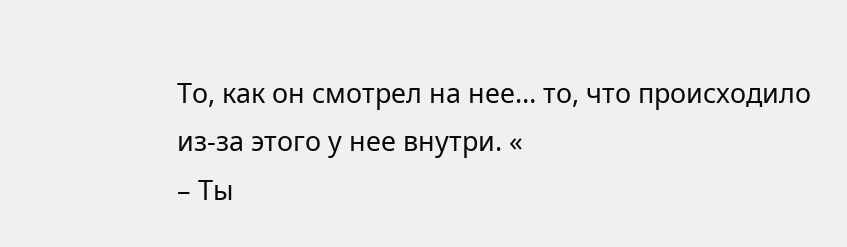То, как он смотрел на нее… то, что происходило из-за этого у нее внутри. «
– Ты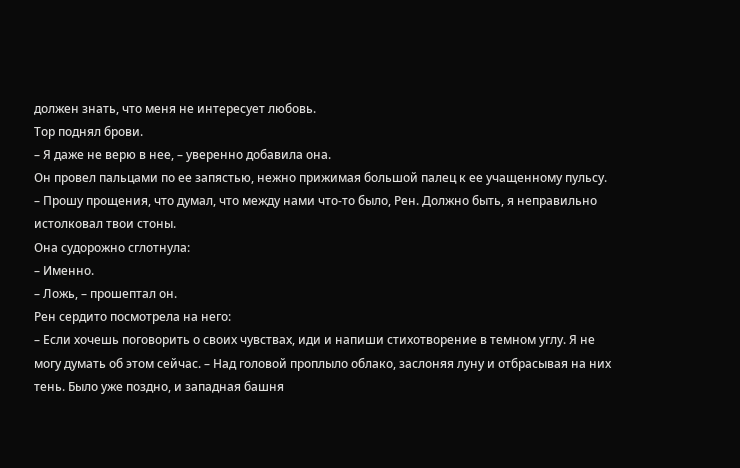должен знать, что меня не интересует любовь.
Тор поднял брови.
– Я даже не верю в нее, – уверенно добавила она.
Он провел пальцами по ее запястью, нежно прижимая большой палец к ее учащенному пульсу.
– Прошу прощения, что думал, что между нами что-то было, Рен. Должно быть, я неправильно истолковал твои стоны.
Она судорожно сглотнула:
– Именно.
– Ложь, – прошептал он.
Рен сердито посмотрела на него:
– Если хочешь поговорить о своих чувствах, иди и напиши стихотворение в темном углу. Я не могу думать об этом сейчас. – Над головой проплыло облако, заслоняя луну и отбрасывая на них тень. Было уже поздно, и западная башня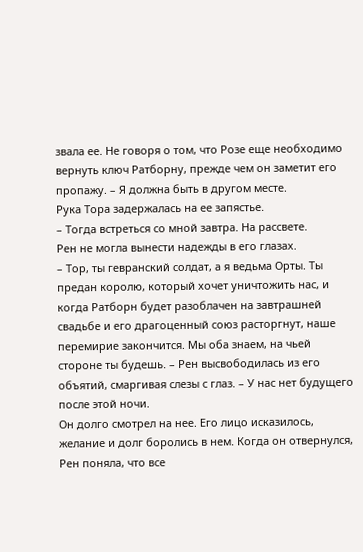звала ее. Не говоря о том, что Розе еще необходимо вернуть ключ Ратборну, прежде чем он заметит его пропажу. – Я должна быть в другом месте.
Рука Тора задержалась на ее запястье.
– Тогда встреться со мной завтра. На рассвете.
Рен не могла вынести надежды в его глазах.
– Тор, ты гевранский солдат, а я ведьма Орты. Ты предан королю, который хочет уничтожить нас, и когда Ратборн будет разоблачен на завтрашней свадьбе и его драгоценный союз расторгнут, наше перемирие закончится. Мы оба знаем, на чьей стороне ты будешь. – Рен высвободилась из его объятий, смаргивая слезы с глаз. – У нас нет будущего после этой ночи.
Он долго смотрел на нее. Его лицо исказилось, желание и долг боролись в нем. Когда он отвернулся, Рен поняла, что все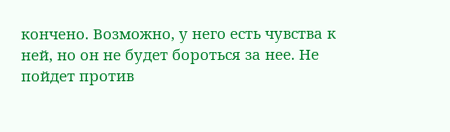кончено. Возможно, у него есть чувства к ней, но он не будет бороться за нее. Не пойдет против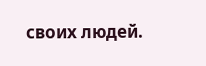своих людей.